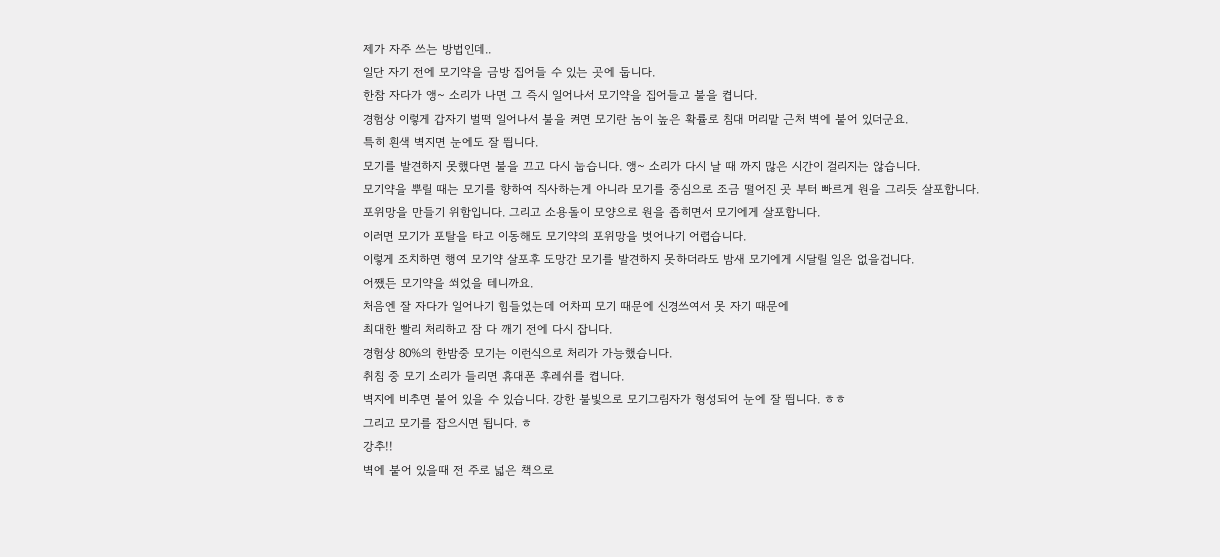제가 자주 쓰는 방법인데..
일단 자기 전에 모기약을 금방 집어들 수 있는 곳에 둡니다.
한참 자다가 앵~ 소리가 나면 그 즉시 일어나서 모기약을 집어들고 불을 켭니다.
경험상 이렇게 갑자기 벌떡 일어나서 불을 켜면 모기란 놈이 높은 확률로 침대 머리맡 근처 벽에 붙어 있더군요.
특히 흰색 벽지면 눈에도 잘 띕니다.
모기를 발견하지 못했다면 불을 끄고 다시 눕습니다. 앵~ 소리가 다시 날 때 까지 많은 시간이 걸리지는 않습니다.
모기약을 뿌릴 때는 모기를 향하여 직사하는게 아니라 모기를 중심으로 조금 떨어진 곳 부터 빠르게 원을 그리듯 살포합니다.
포위망을 만들기 위함입니다. 그리고 소용돌이 모양으로 원을 좁히면서 모기에게 살포합니다.
이러면 모기가 포탈을 타고 이동해도 모기약의 포위망을 벗어나기 어렵습니다.
이렇게 조치하면 행여 모기약 살포후 도망간 모기를 발견하지 못하더라도 밤새 모기에게 시달릴 일은 없을겁니다.
어쨌든 모기약을 쐬었을 테니까요.
처음엔 잘 자다가 일어나기 힘들었는데 어차피 모기 때문에 신경쓰여서 못 자기 때문에
최대한 빨리 처리하고 잠 다 깨기 전에 다시 잡니다.
경험상 80%의 한밤중 모기는 이런식으로 처리가 가능했습니다.
취침 중 모기 소리가 들리면 휴대폰 후레쉬를 켭니다.
벽지에 비추면 붙어 있을 수 있습니다. 강한 불빛으로 모기그림자가 형성되어 눈에 잘 띕니다. ㅎㅎ
그리고 모기를 잡으시면 됩니다. ㅎ
강추!!
벽에 붙어 있을때 전 주로 넓은 책으로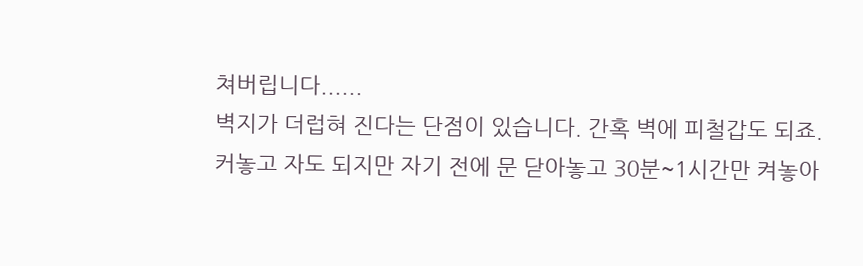쳐버립니다......
벽지가 더럽혀 진다는 단점이 있습니다. 간혹 벽에 피철갑도 되죠.
커놓고 자도 되지만 자기 전에 문 닫아놓고 30분~1시간만 켜놓아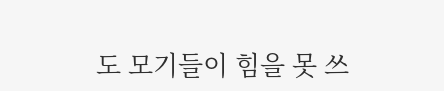도 모기들이 힘을 못 쓰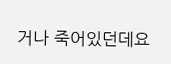거나 죽어있던데요